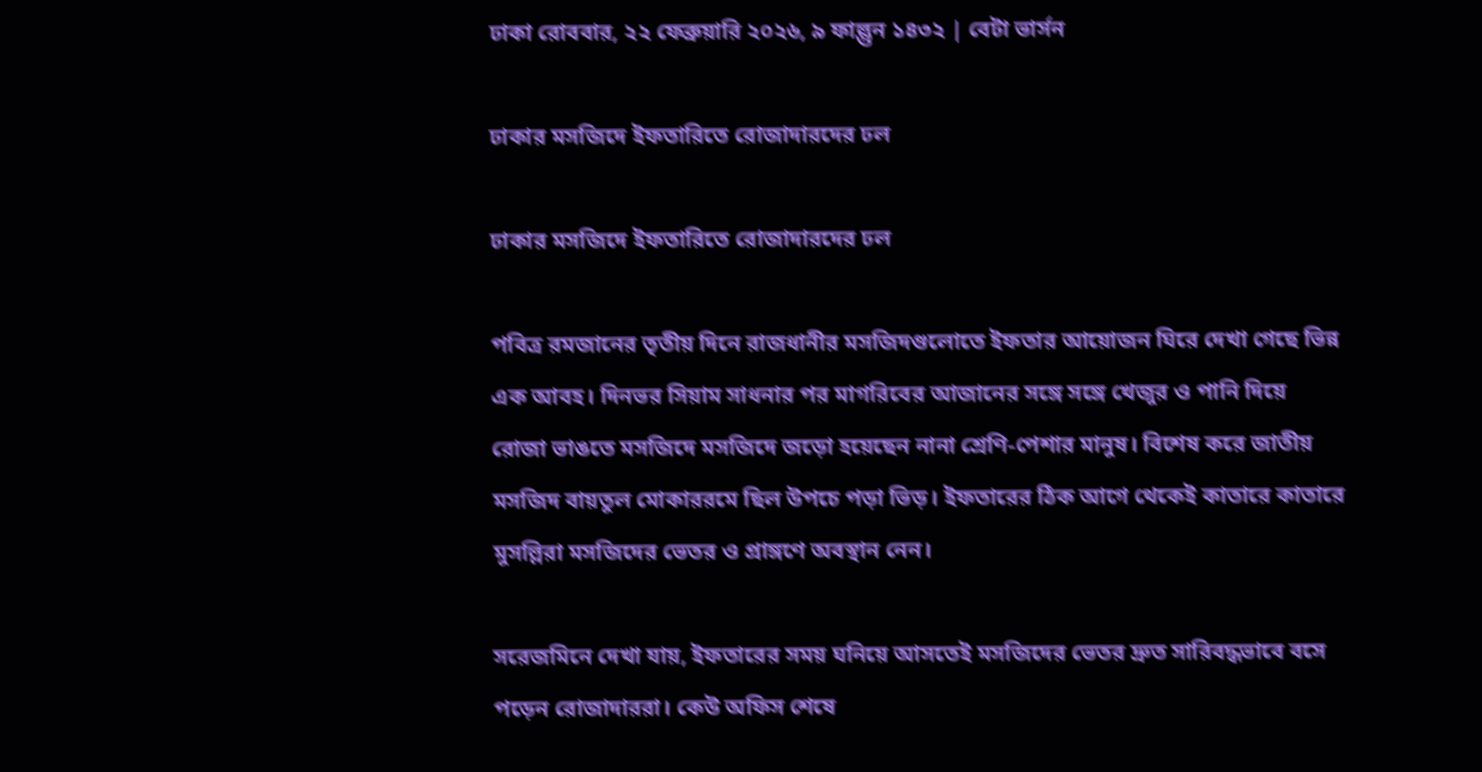ঢাকা রোববার, ২২ ফেব্রুয়ারি ২০২৬, ৯ ফাল্গুন ১৪৩২ | বেটা ভার্সন

ঢাকার মসজিদে ইফতারিতে রোজাদারদের ঢল

ঢাকার মসজিদে ইফতারিতে রোজাদারদের ঢল

পবিত্র রমজানের তৃতীয় দিনে রাজধানীর মসজিদগুলোতে ইফতার আয়োজন ঘিরে দেখা গেছে ভিন্ন এক আবহ। দিনভর সিয়াম সাধনার পর মাগরিবের আজানের সঙ্গে সঙ্গে খেজুর ও পানি দিয়ে রোজা ভাঙতে মসজিদে মসজিদে জড়ো হয়েছেন নানা শ্রেণি-পেশার মানুষ। বিশেষ করে জাতীয় মসজিদ বায়তুল মোকাররমে ছিল উপচে পড়া ভিড়। ইফতারের ঠিক আগে থেকেই কাতারে কাতারে মুসল্লিরা মসজিদের ভেতর ও প্রাঙ্গণে অবস্থান নেন।

সরেজমিনে দেখা যায়, ইফতারের সময় ঘনিয়ে আসতেই মসজিদের ভেতর দ্রুত সারিবদ্ধভাবে বসে পড়েন রোজাদাররা। কেউ অফিস শেষে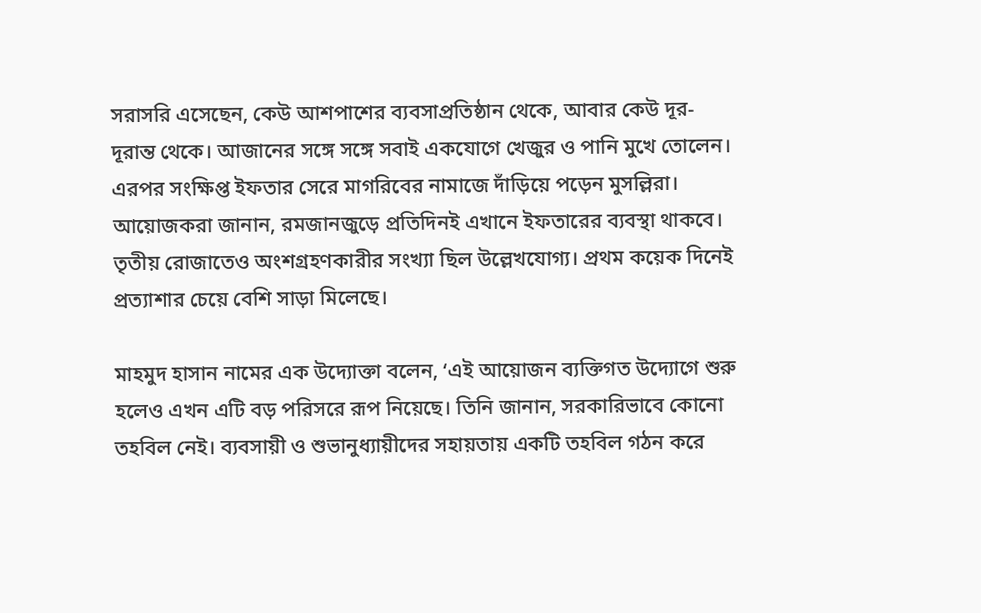সরাসরি এসেছেন, কেউ আশপাশের ব্যবসাপ্রতিষ্ঠান থেকে, আবার কেউ দূর-দূরান্ত থেকে। আজানের সঙ্গে সঙ্গে সবাই একযোগে খেজুর ও পানি মুখে তোলেন। এরপর সংক্ষিপ্ত ইফতার সেরে মাগরিবের নামাজে দাঁড়িয়ে পড়েন মুসল্লিরা। আয়োজকরা জানান, রমজানজুড়ে প্রতিদিনই এখানে ইফতারের ব্যবস্থা থাকবে। তৃতীয় রোজাতেও অংশগ্রহণকারীর সংখ্যা ছিল উল্লেখযোগ্য। প্রথম কয়েক দিনেই প্রত্যাশার চেয়ে বেশি সাড়া মিলেছে।

মাহমুদ হাসান নামের এক উদ্যোক্তা বলেন, ‘এই আয়োজন ব্যক্তিগত উদ্যোগে শুরু হলেও এখন এটি বড় পরিসরে রূপ নিয়েছে। তিনি জানান, সরকারিভাবে কোনো তহবিল নেই। ব্যবসায়ী ও শুভানুধ্যায়ীদের সহায়তায় একটি তহবিল গঠন করে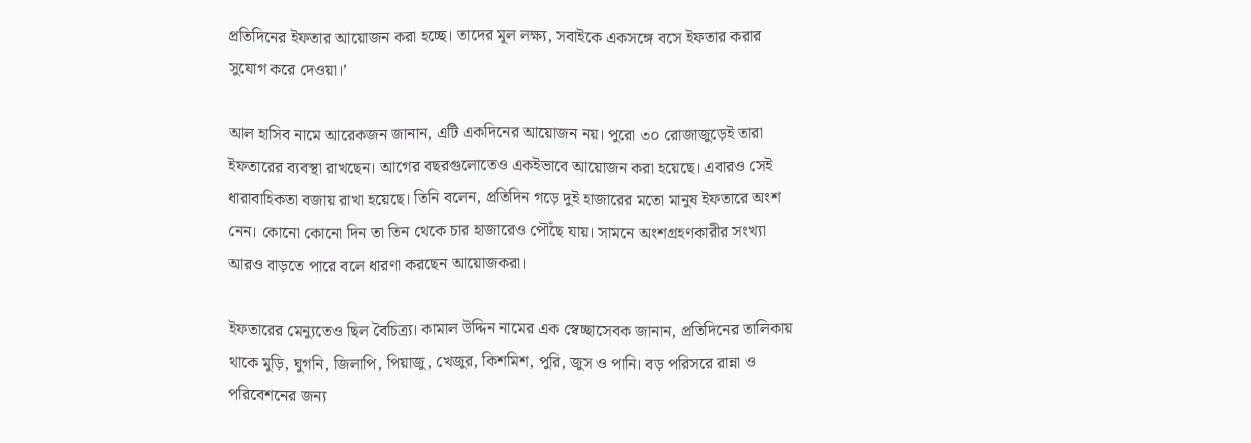প্রতিদিনের ইফতার আয়োজন করা হচ্ছে। তাদের মূল লক্ষ্য, সবাইকে একসঙ্গে বসে ইফতার করার সুযোগ করে দেওয়া।’

আল হাসিব নামে আরেকজন জানান, এটি একদিনের আয়োজন নয়। পুরো ৩০ রোজাজুড়েই তারা ইফতারের ব্যবস্থা রাখছেন। আগের বছরগুলোতেও একইভাবে আয়োজন করা হয়েছে। এবারও সেই ধারাবাহিকতা বজায় রাখা হয়েছে। তিনি বলেন, প্রতিদিন গড়ে দুই হাজারের মতো মানুষ ইফতারে অংশ নেন। কোনো কোনো দিন তা তিন থেকে চার হাজারেও পৌঁছে যায়। সামনে অংশগ্রহণকারীর সংখ্যা আরও বাড়তে পারে বলে ধারণা করছেন আয়োজকরা।

ইফতারের মেন্যুতেও ছিল বৈচিত্র্য। কামাল উদ্দিন নামের এক স্বেচ্ছাসেবক জানান, প্রতিদিনের তালিকায় থাকে মুড়ি, ঘুগনি, জিলাপি, পিয়াজু, খেজুর, কিশমিশ, পুরি, জুস ও পানি। বড় পরিসরে রান্না ও পরিবেশনের জন্য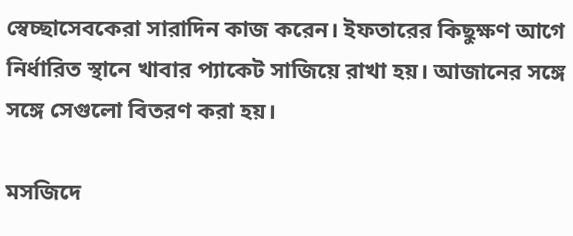স্বেচ্ছাসেবকেরা সারাদিন কাজ করেন। ইফতারের কিছুক্ষণ আগে নির্ধারিত স্থানে খাবার প্যাকেট সাজিয়ে রাখা হয়। আজানের সঙ্গে সঙ্গে সেগুলো বিতরণ করা হয়।

মসজিদে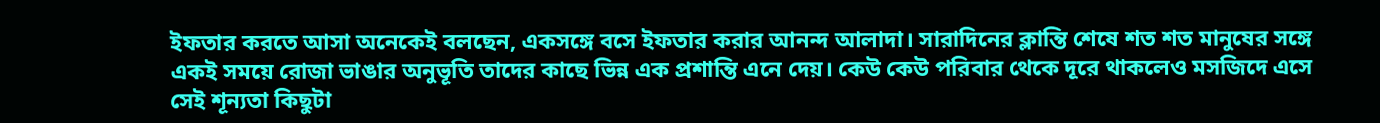ইফতার করতে আসা অনেকেই বলছেন, একসঙ্গে বসে ইফতার করার আনন্দ আলাদা। সারাদিনের ক্লান্তি শেষে শত শত মানুষের সঙ্গে একই সময়ে রোজা ভাঙার অনুভূতি তাদের কাছে ভিন্ন এক প্রশান্তি এনে দেয়। কেউ কেউ পরিবার থেকে দূরে থাকলেও মসজিদে এসে সেই শূন্যতা কিছুটা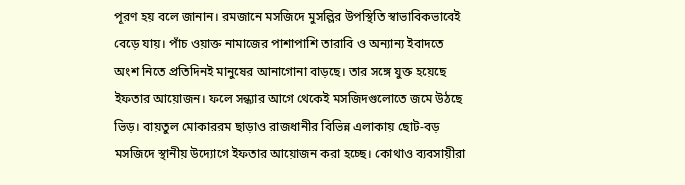পূরণ হয় বলে জানান। রমজানে মসজিদে মুসল্লির উপস্থিতি স্বাভাবিকভাবেই বেড়ে যায়। পাঁচ ওয়াক্ত নামাজের পাশাপাশি তারাবি ও অন্যান্য ইবাদতে অংশ নিতে প্রতিদিনই মানুষের আনাগোনা বাড়ছে। তার সঙ্গে যুক্ত হয়েছে ইফতার আয়োজন। ফলে সন্ধ্যার আগে থেকেই মসজিদগুলোতে জমে উঠছে ভিড়। বায়তুল মোকাররম ছাড়াও রাজধানীর বিভিন্ন এলাকায় ছোট-বড় মসজিদে স্থানীয় উদ্যোগে ইফতার আয়োজন করা হচ্ছে। কোথাও ব্যবসায়ীরা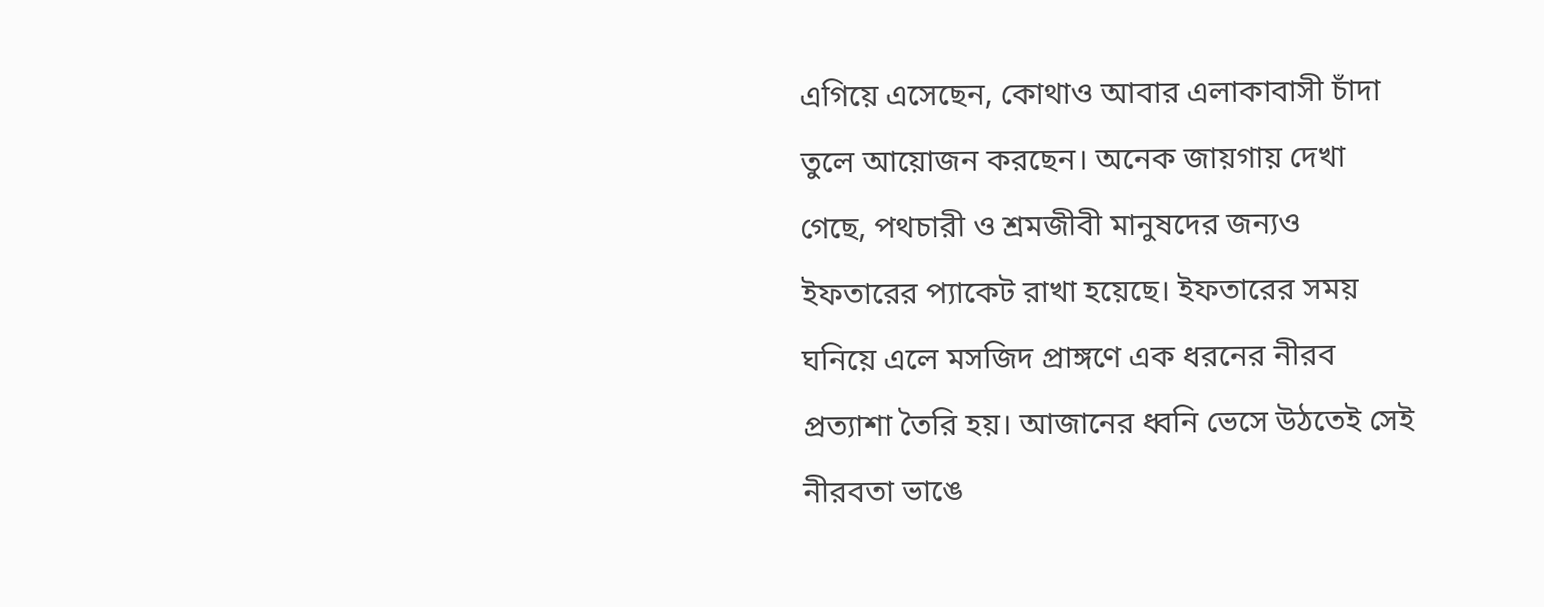এগিয়ে এসেছেন, কোথাও আবার এলাকাবাসী চাঁদা তুলে আয়োজন করছেন। অনেক জায়গায় দেখা গেছে, পথচারী ও শ্রমজীবী মানুষদের জন্যও ইফতারের প্যাকেট রাখা হয়েছে। ইফতারের সময় ঘনিয়ে এলে মসজিদ প্রাঙ্গণে এক ধরনের নীরব প্রত্যাশা তৈরি হয়। আজানের ধ্বনি ভেসে উঠতেই সেই নীরবতা ভাঙে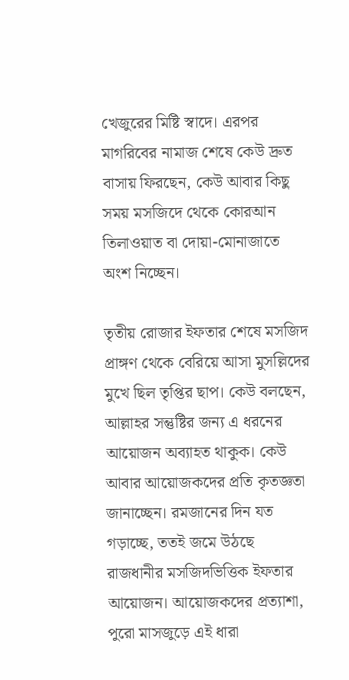খেজুরের মিষ্টি স্বাদে। এরপর মাগরিবের নামাজ শেষে কেউ দ্রুত বাসায় ফিরছেন, কেউ আবার কিছু সময় মসজিদে থেকে কোরআন তিলাওয়াত বা দোয়া-মোনাজাতে অংশ নিচ্ছেন।

তৃতীয় রোজার ইফতার শেষে মসজিদ প্রাঙ্গণ থেকে বেরিয়ে আসা মুসল্লিদের মুখে ছিল তৃপ্তির ছাপ। কেউ বলছেন, আল্লাহর সন্তুষ্টির জন্য এ ধরনের আয়োজন অব্যাহত থাকুক। কেউ আবার আয়োজকদের প্রতি কৃতজ্ঞতা জানাচ্ছেন। রমজানের দিন যত গড়াচ্ছে, ততই জমে উঠছে রাজধানীর মসজিদভিত্তিক ইফতার আয়োজন। আয়োজকদের প্রত্যাশা, পুরো মাসজুড়ে এই ধারা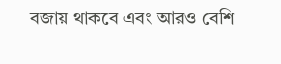বজায় থাকবে এবং আরও বেশি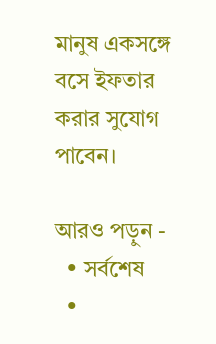মানুষ একসঙ্গে বসে ইফতার করার সুযোগ পাবেন।

আরও পড়ুন -
  • সর্বশেষ
  •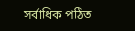সর্বাধিক পঠিত